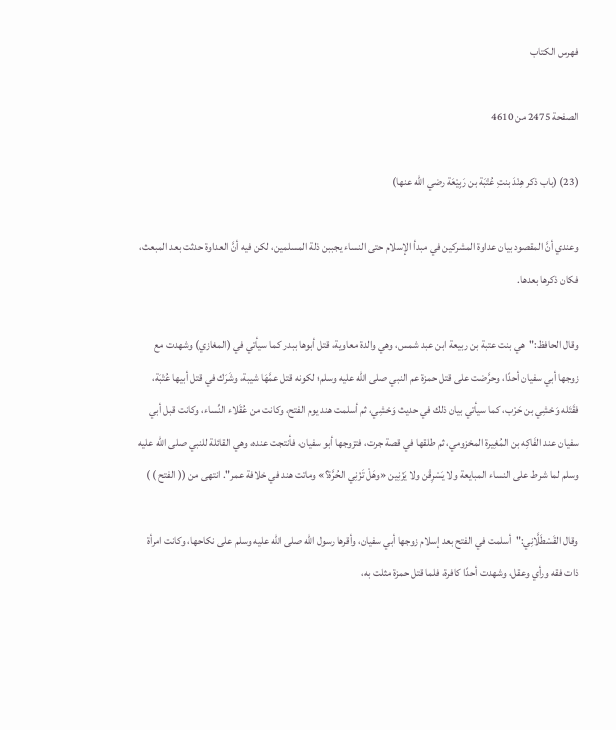فهرس الكتاب

الصفحة 2475 من 4610

(23) (باب ذكر هِنْدَ بنتِ عُتْبَة بن رَبِيْعَة رضي الله عنها)

وعندي أنَّ المقصود بيان عداوة المشركين في مبدأ الإسلام حتى النساء يجببن ذلة المسلمين، لكن فيه أنَّ العداوة حدثت بعد المبعث، فكان ذكرها بعدها.

وقال الحافظ:"هي بنت عتبة بن ربيعة ابن عبد شمس، وهي والدة معاوية، قتل أبوها ببدر كما سيأتي في (المغازي) وشهدت مع زوجها أبي سفيان أحدًا، وحرَّضت على قتل حمزة عم النبي صلى الله عليه وسلم؛ لكونه قتل عمَّهَا شيبة، وشَرَك في قتل أبيها عُتْبَة، فقَتَله وَحْشِي بن حَرْب، كما سيأتي بيان ذلك في حديث وَحْشِي، ثم أسلمت هند يوم الفتح، وكانت من عُقَلاء النِّساء، وكانت قبل أبي سفيان عند الفَاكِه بن المُغِيرة المخزومي، ثم طلقها في قصة جرت، فتزوجها أبو سفيان، فأنتجت عنده، وهي القائلة للنبي صلى الله عليه وسلم لما شرط على النساء المبايعة ولا يَسْرِقْن ولا يَزْنِين «وهَلْ تَزْنِي الحُرَّة؟» وماتت هند في خلافة عمر". انتهى من (( الفتح ) )

وقال القَسْطَلَّانِي:"أسلمت في الفتح بعد إسلام زوجها أبي سفيان، وأقرها رسول الله صلى الله عليه وسلم على نكاحها، وكانت امرأة ذات فقه ورأي وعقل، وشهدت أحدًا كافرة، فلما قتل حمزة مثلت به،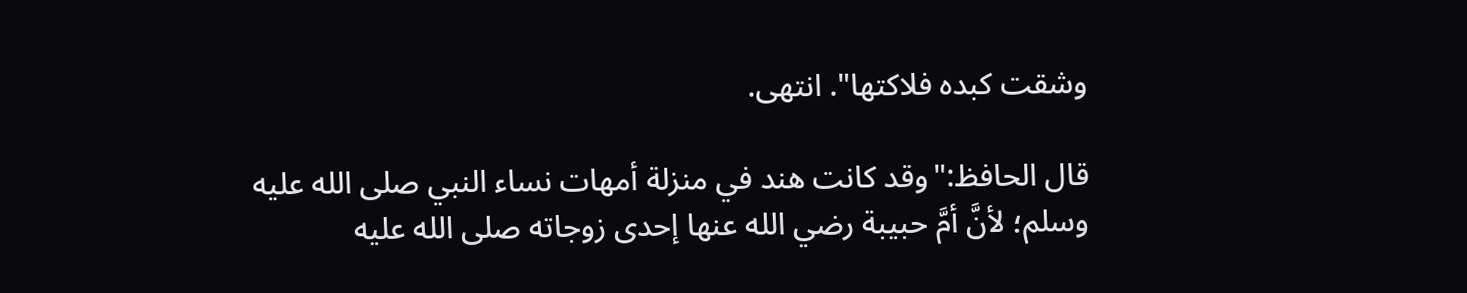وشقت كبده فلاكتها". انتهى.

قال الحافظ:"وقد كانت هند في منزلة أمهات نساء النبي صلى الله عليه وسلم؛ لأنَّ أمَّ حبيبة رضي الله عنها إحدى زوجاته صلى الله عليه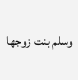وسلم بنت زوجها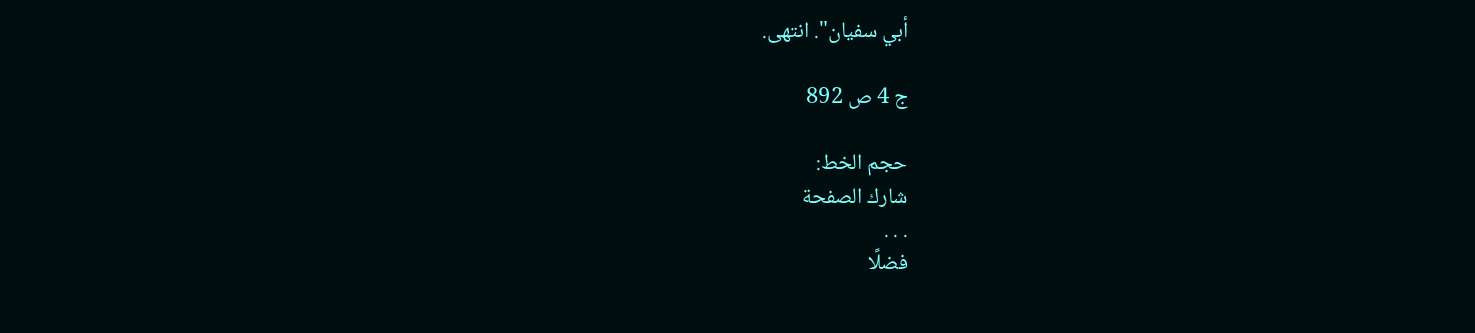أبي سفيان". انتهى.

ج 4 ص 892

حجم الخط:
شارك الصفحة
. . .
فضلًا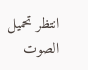انتظر تحميل الصوت